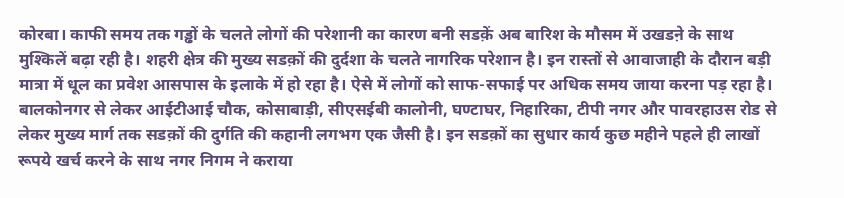कोरबा। काफी समय तक गड्ढों के चलते लोगों की परेशानी का कारण बनी सडक़ें अब बारिश के मौसम में उखडऩे के साथ मुश्किलें बढ़ा रही है। शहरी क्षेत्र की मुख्य सडक़ों की दुर्दशा के चलते नागरिक परेशान है। इन रास्तों से आवाजाही के दौरान बड़ी मात्रा में धूल का प्रवेश आसपास के इलाके में हो रहा है। ऐसे में लोगों को साफ-सफाई पर अधिक समय जाया करना पड़ रहा है। बालकोनगर से लेकर आईटीआई चौक, कोसाबाड़ी, सीएसईबी कालोनी, घण्टाघर, निहारिका, टीपी नगर और पावरहाउस रोड से लेकर मुख्य मार्ग तक सडक़ों की दुर्गति की कहानी लगभग एक जैसी है। इन सडक़ों का सुधार कार्य कुछ महीने पहले ही लाखों रूपये खर्च करने के साथ नगर निगम ने कराया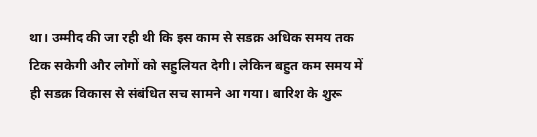था। उम्मीद की जा रही थी कि इस काम से सडक़ अधिक समय तक टिक सकेगी और लोगों को सहुलियत देगी। लेकिन बहुत कम समय में ही सडक़ विकास से संबंधित सच सामने आ गया। बारिश के शुरू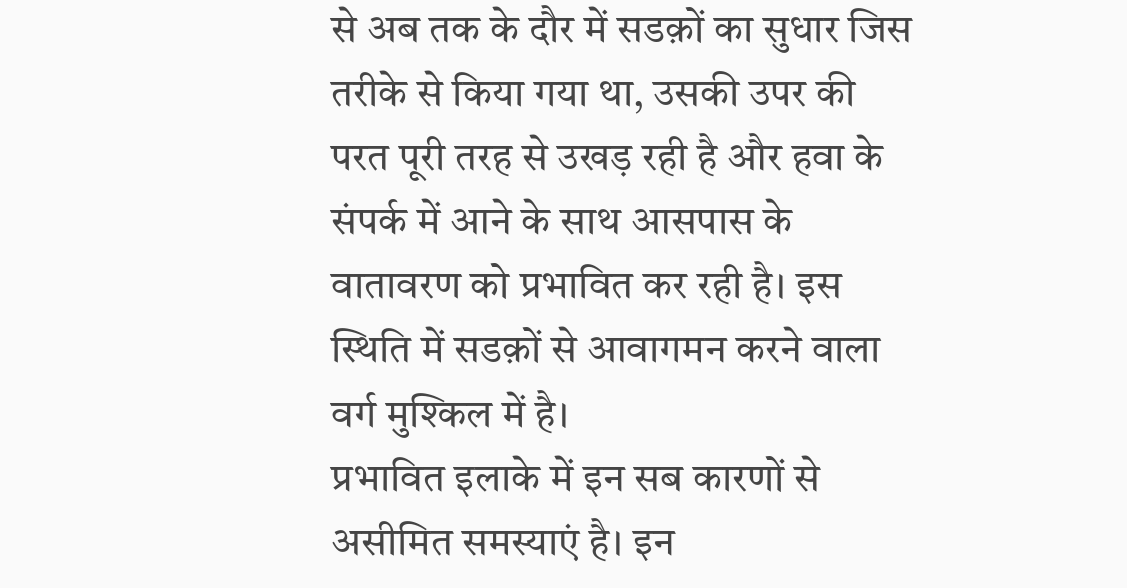से अब तक के दौर में सडक़ों का सुधार जिस तरीके से किया गया था, उसकी उपर की परत पूरी तरह से उखड़ रही है और हवा के संपर्क में आने के साथ आसपास के वातावरण को प्रभावित कर रही है। इस स्थिति में सडक़ों से आवागमन करने वाला वर्ग मुश्किल में है।
प्रभावित इलाके में इन सब कारणों से असीमित समस्याएं है। इन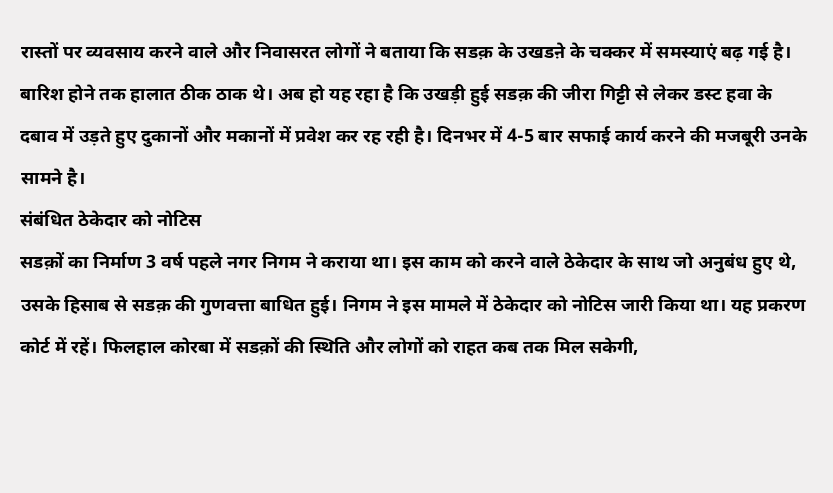रास्तों पर व्यवसाय करने वाले और निवासरत लोगों ने बताया कि सडक़ के उखडऩे के चक्कर में समस्याएं बढ़ गई है। बारिश होने तक हालात ठीक ठाक थे। अब हो यह रहा है कि उखड़ी हुई सडक़ की जीरा गिट्टी से लेकर डस्ट हवा के दबाव में उड़ते हुए दुकानों और मकानों में प्रवेश कर रह रही है। दिनभर में 4-5 बार सफाई कार्य करने की मजबूरी उनके सामने है।
संबंधित ठेकेदार को नोटिस
सडक़ों का निर्माण 3 वर्ष पहले नगर निगम ने कराया था। इस काम को करने वाले ठेकेदार के साथ जो अनुबंध हुए थे, उसके हिसाब से सडक़ की गुणवत्ता बाधित हुई। निगम ने इस मामले में ठेकेदार को नोटिस जारी किया था। यह प्रकरण कोर्ट में रहें। फिलहाल कोरबा में सडक़ों की स्थिति और लोगों को राहत कब तक मिल सकेगी,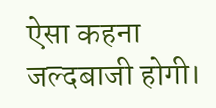ऐसा कहना जल्दबाजी होगी।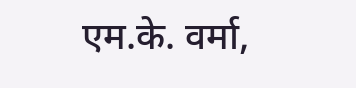एम.के. वर्मा,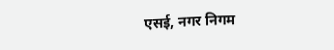एसई, नगर निगम